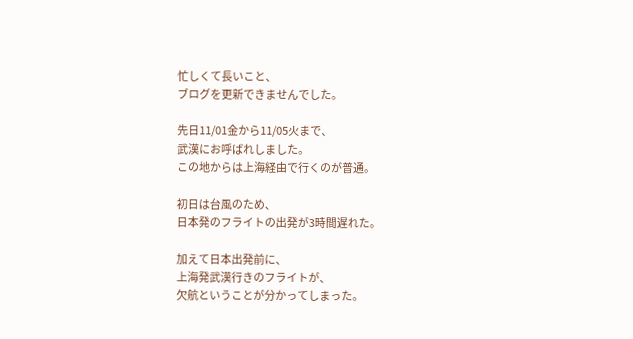忙しくて長いこと、
ブログを更新できませんでした。

先日11/01金から11/05火まで、
武漢にお呼ばれしました。
この地からは上海経由で行くのが普通。

初日は台風のため、
日本発のフライトの出発が3時間遅れた。

加えて日本出発前に、
上海発武漢行きのフライトが、
欠航ということが分かってしまった。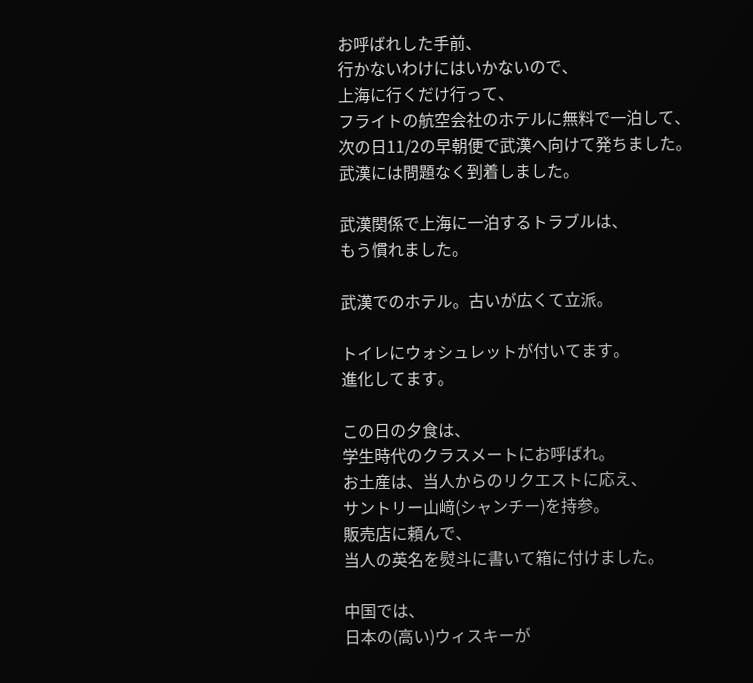お呼ばれした手前、
行かないわけにはいかないので、
上海に行くだけ行って、
フライトの航空会社のホテルに無料で一泊して、
次の日11/2の早朝便で武漢へ向けて発ちました。
武漢には問題なく到着しました。

武漢関係で上海に一泊するトラブルは、
もう慣れました。

武漢でのホテル。古いが広くて立派。

トイレにウォシュレットが付いてます。
進化してます。

この日の夕食は、
学生時代のクラスメートにお呼ばれ。
お土産は、当人からのリクエストに応え、
サントリー山﨑(シャンチー)を持参。
販売店に頼んで、
当人の英名を熨斗に書いて箱に付けました。

中国では、
日本の(高い)ウィスキーが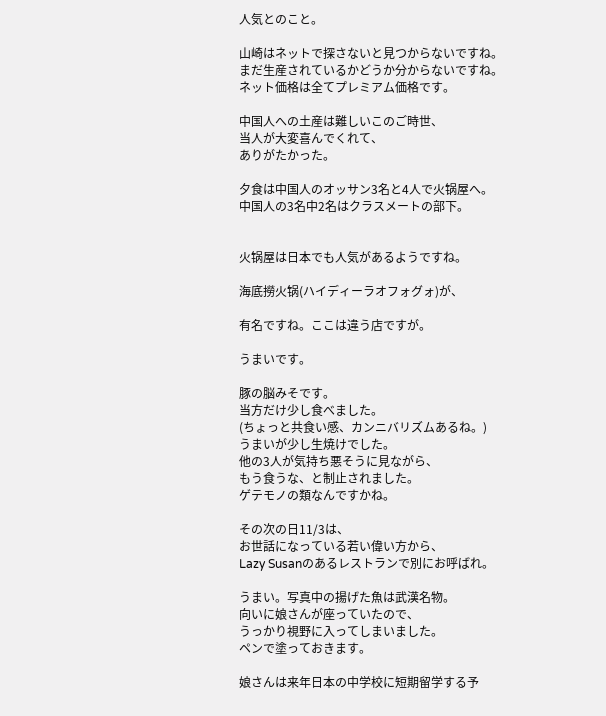人気とのこと。

山崎はネットで探さないと見つからないですね。
まだ生産されているかどうか分からないですね。
ネット価格は全てプレミアム価格です。

中国人への土産は難しいこのご時世、
当人が大変喜んでくれて、
ありがたかった。

夕食は中国人のオッサン3名と4人で火锅屋へ。
中国人の3名中2名はクラスメートの部下。


火锅屋は日本でも人気があるようですね。

海底撈火锅(ハイディーラオフォグォ)が、

有名ですね。ここは違う店ですが。

うまいです。

豚の脳みそです。
当方だけ少し食べました。
(ちょっと共食い感、カンニバリズムあるね。)
うまいが少し生焼けでした。
他の3人が気持ち悪そうに見ながら、
もう食うな、と制止されました。
ゲテモノの類なんですかね。

その次の日11/3は、
お世話になっている若い偉い方から、
Lazy Susanのあるレストランで別にお呼ばれ。

うまい。写真中の揚げた魚は武漢名物。
向いに娘さんが座っていたので、
うっかり視野に入ってしまいました。
ペンで塗っておきます。

娘さんは来年日本の中学校に短期留学する予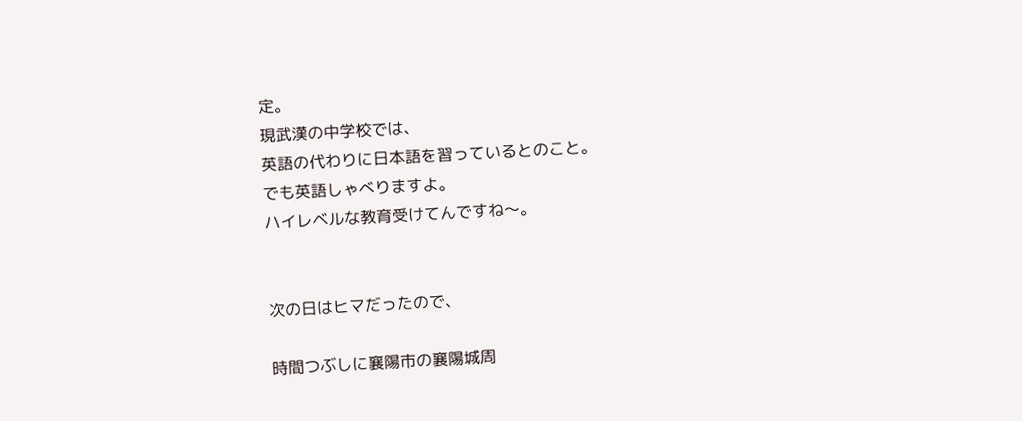定。
現武漢の中学校では、
英語の代わりに日本語を習っているとのこと。
でも英語しゃべりますよ。
ハイレベルな教育受けてんですね〜。


次の日はヒマだったので、

時間つぶしに襄陽市の襄陽城周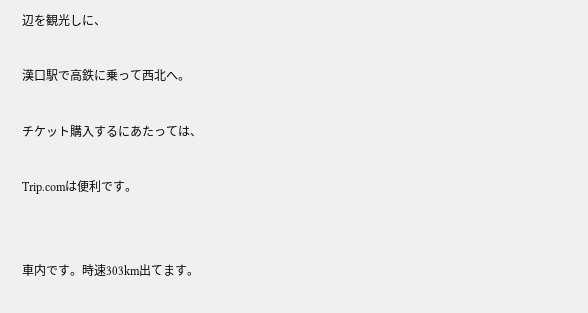辺を観光しに、

漢口駅で高鉄に乗って西北へ。

チケット購入するにあたっては、

Trip.comは便利です。


車内です。時速303km出てます。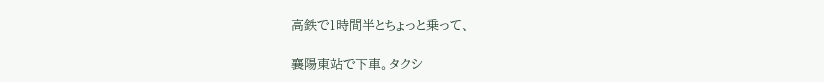高鉄で1時間半とちょっと乗って、

襄陽東站で下車。タクシ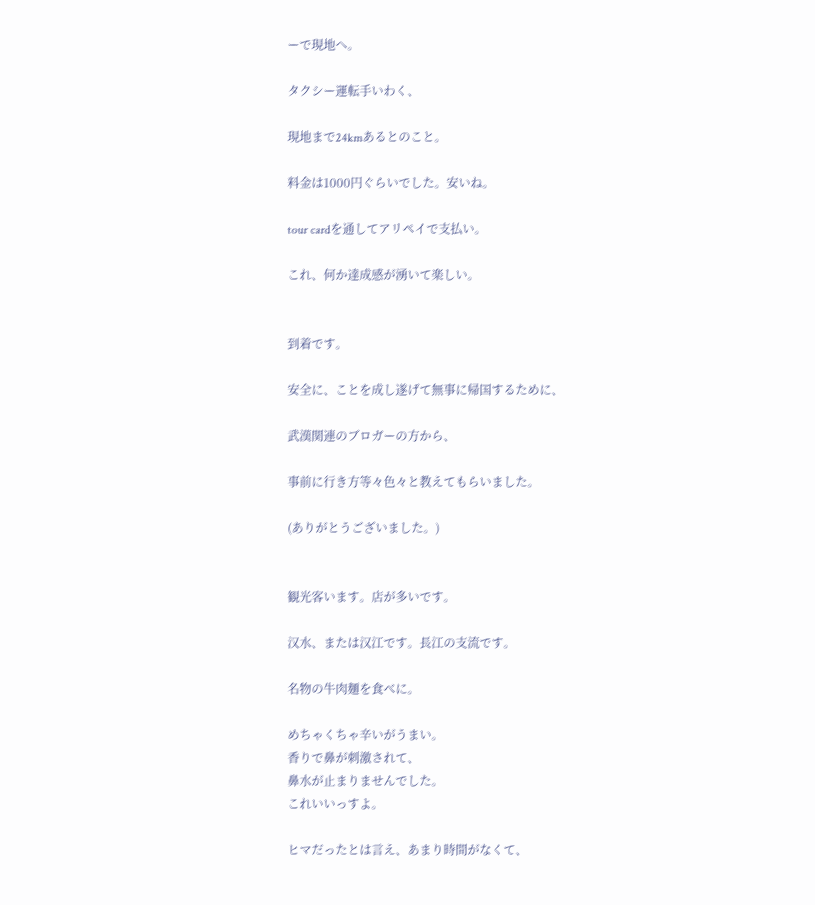ーで現地へ。

タクシー運転手いわく、

現地まで24kmあるとのこと。

料金は1000円ぐらいでした。安いね。

tour cardを通してアリペイで支払い。

これ、何か達成感が湧いて楽しい。


到着です。

安全に、ことを成し遂げて無事に帰国するために、

武漢関連のブロガーの方から、

事前に行き方等々色々と教えてもらいました。

(ありがとうございました。)


観光客います。店が多いです。

汉水、または汉江です。長江の支流です。

名物の牛肉麺を食べに。

めちゃくちゃ辛いがうまい。
香りで鼻が刺激されて、
鼻水が止まりませんでした。
これいいっすよ。

ヒマだったとは言え、あまり時間がなくて、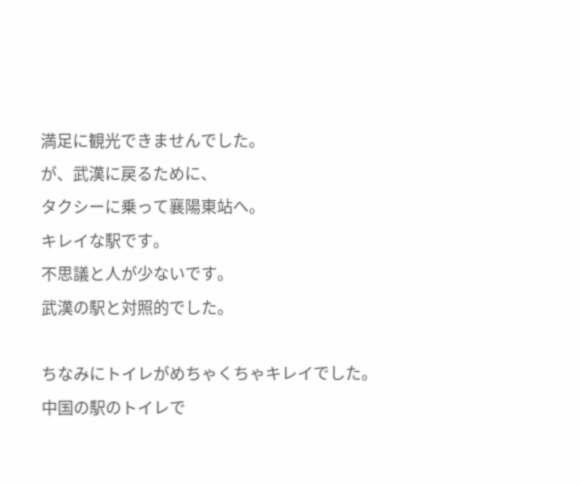満足に観光できませんでした。
が、武漢に戻るために、
タクシーに乗って襄陽東站へ。
キレイな駅です。
不思議と人が少ないです。
武漢の駅と対照的でした。

ちなみにトイレがめちゃくちゃキレイでした。
中国の駅のトイレで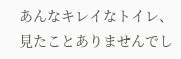あんなキレイなトイレ、
見たことありませんでし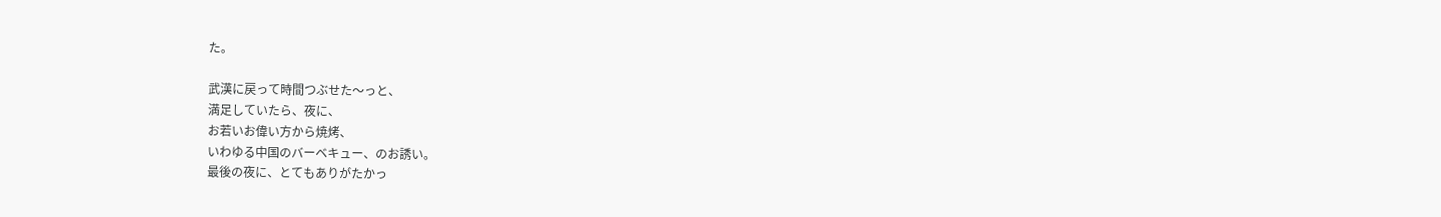た。

武漢に戻って時間つぶせた〜っと、
満足していたら、夜に、
お若いお偉い方から焼烤、
いわゆる中国のバーベキュー、のお誘い。
最後の夜に、とてもありがたかっ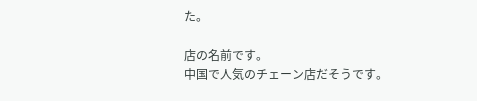た。

店の名前です。
中国で人気のチェーン店だそうです。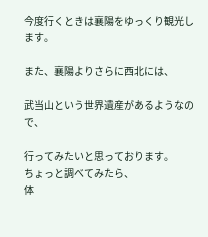今度行くときは襄陽をゆっくり観光します。

また、襄陽よりさらに西北には、

武当山という世界遺産があるようなので、

行ってみたいと思っております。
ちょっと調べてみたら、
体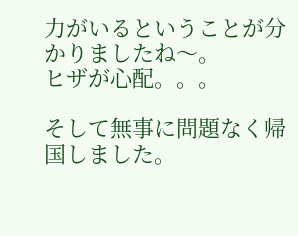力がいるということが分かりましたね〜。
ヒザが心配。。。

そして無事に問題なく帰国しました。